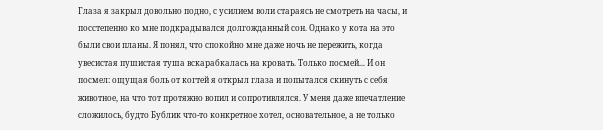Глаза я закрыл довольно подно, с усилием воли стараясь не смотреть на часы, и посстепенно ко мне подкрадывался долгожданный сон. Однако у кота на это были свои планы. Я понял, что спокойно мне даже ночь не пережить, когда увесистая пушистая туша вскарабкалась на кровать. Только посмей... И он посмел: ощущая боль от когтей я открыл глаза и попытался скинуть с себя животное, на что тот протяжно вопил и сопротивлялся. У меня даже впечатление сложилось, будто Бублик что-то конкретное хотел, основательное, а не только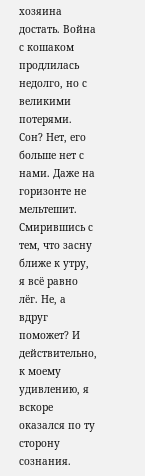хозяина достать. Война с кошаком продлилась недолго, но с великими потерями. Сон? Нет, его больше нет с нами. Даже на горизонте не мельтешит. Смирившись с тем, что засну ближе к утру, я всё равно лёг. Не, а вдруг поможет? И действительно, к моему удивлению, я вскоре оказался по ту сторону сознания.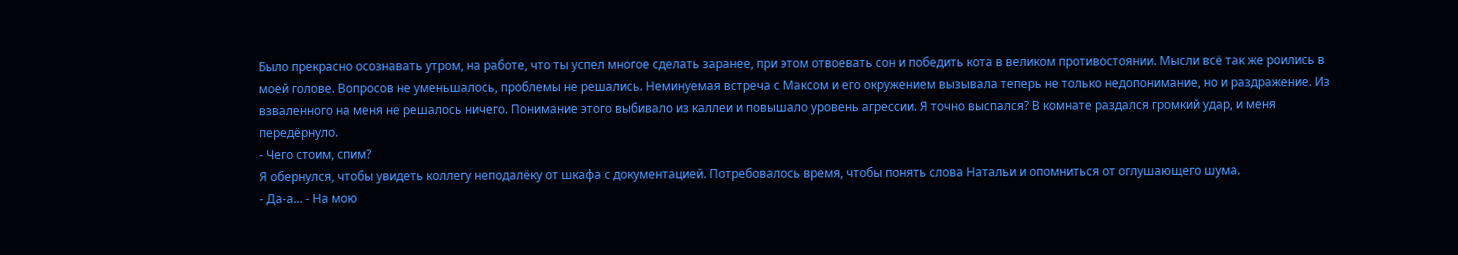Было прекрасно осознавать утром, на работе, что ты успел многое сделать заранее, при этом отвоевать сон и победить кота в великом противостоянии. Мысли всё так же роились в моей голове. Вопросов не уменьшалось, проблемы не решались. Неминуемая встреча с Максом и его окружением вызывала теперь не только недопонимание, но и раздражение. Из взваленного на меня не решалось ничего. Понимание этого выбивало из каллеи и повышало уровень агрессии. Я точно выспался? В комнате раздался громкий удар, и меня передёрнуло.
- Чего стоим, спим?
Я обернулся, чтобы увидеть коллегу неподалёку от шкафа с документацией. Потребовалось время, чтобы понять слова Натальи и опомниться от оглушающего шума.
- Да-а... - На мою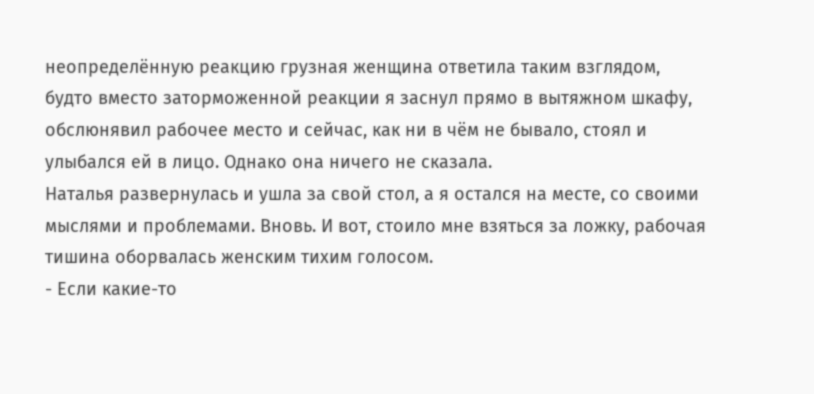неопределённую реакцию грузная женщина ответила таким взглядом, будто вместо заторможенной реакции я заснул прямо в вытяжном шкафу, обслюнявил рабочее место и сейчас, как ни в чём не бывало, стоял и улыбался ей в лицо. Однако она ничего не сказала.
Наталья развернулась и ушла за свой стол, а я остался на месте, со своими мыслями и проблемами. Вновь. И вот, стоило мне взяться за ложку, рабочая тишина оборвалась женским тихим голосом.
- Если какие-то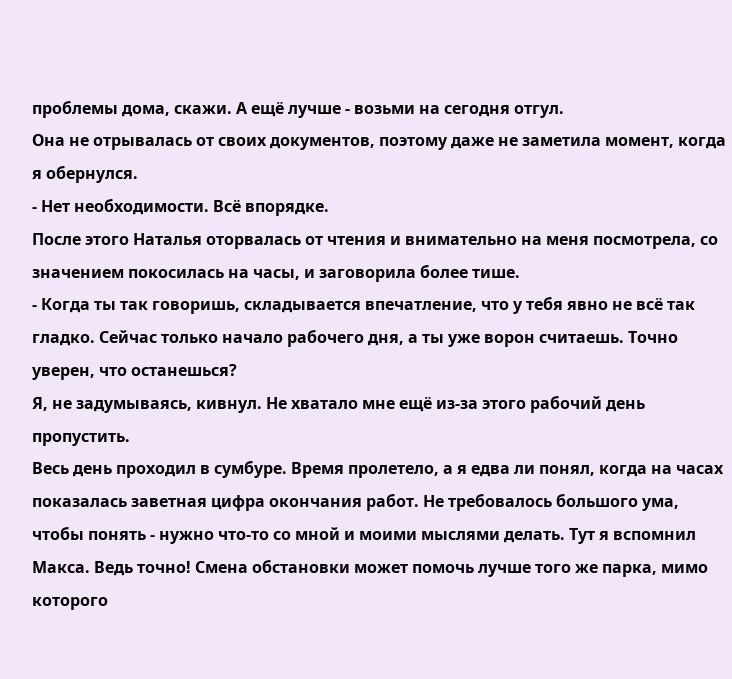проблемы дома, скажи. А ещё лучше - возьми на сегодня отгул.
Она не отрывалась от своих документов, поэтому даже не заметила момент, когда я обернулся.
- Нет необходимости. Всё впорядке.
После этого Наталья оторвалась от чтения и внимательно на меня посмотрела, со значением покосилась на часы, и заговорила более тише.
- Когда ты так говоришь, складывается впечатление, что у тебя явно не всё так гладко. Сейчас только начало рабочего дня, а ты уже ворон считаешь. Точно уверен, что останешься?
Я, не задумываясь, кивнул. Не хватало мне ещё из-за этого рабочий день пропустить.
Весь день проходил в сумбуре. Время пролетело, а я едва ли понял, когда на часах показалась заветная цифра окончания работ. Не требовалось большого ума, чтобы понять - нужно что-то со мной и моими мыслями делать. Тут я вспомнил Макса. Ведь точно! Смена обстановки может помочь лучше того же парка, мимо которого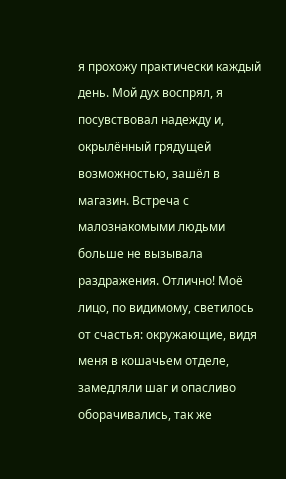я прохожу практически каждый день. Мой дух воспрял, я посувствовал надежду и, окрылённый грядущей возможностью, зашёл в магазин. Встреча с малознакомыми людьми больше не вызывала раздражения. Отлично! Моё лицо, по видимому, светилось от счастья: окружающие, видя меня в кошачьем отделе, замедляли шаг и опасливо оборачивались, так же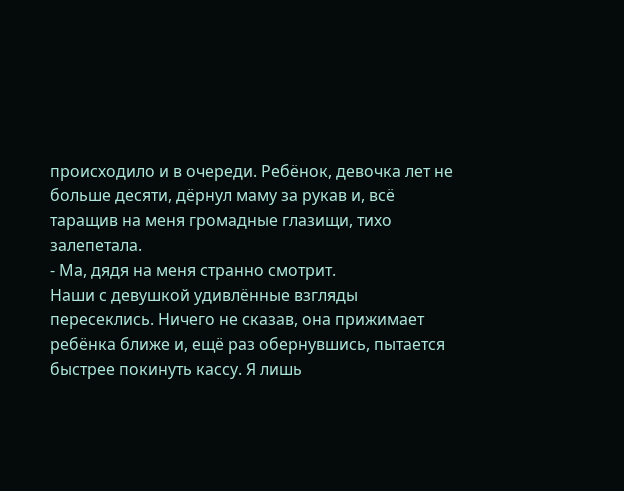происходило и в очереди. Ребёнок, девочка лет не больше десяти, дёрнул маму за рукав и, всё таращив на меня громадные глазищи, тихо залепетала.
- Ма, дядя на меня странно смотрит.
Наши с девушкой удивлённые взгляды пересеклись. Ничего не сказав, она прижимает ребёнка ближе и, ещё раз обернувшись, пытается быстрее покинуть кассу. Я лишь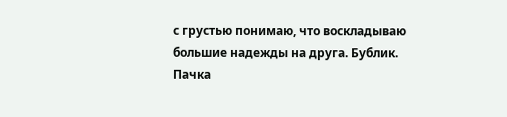с грустью понимаю, что воскладываю большие надежды на друга. Бублик. Пачка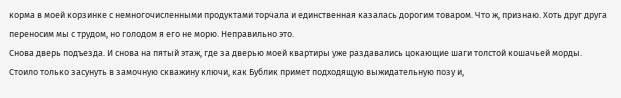корма в моей корзинке с немногочисленными продуктами торчала и единственная казалась дорогим товаром. Что ж, признаю. Хоть друг друга переносим мы с трудом, но голодом я его не морю. Неправильно это.
Снова дверь подъезда. И снова на пятый этаж, где за дверью моей квартиры уже раздавались цокающие шаги толстой кошачьей морды. Стоило только засунуть в замочную скважину ключи, как Бублик примет подходящую выжидательную позу и,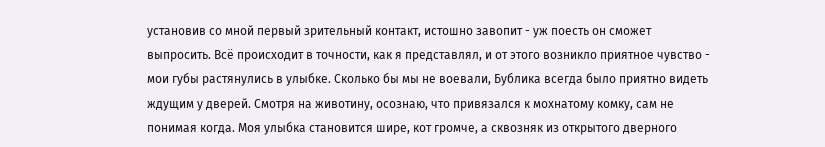установив со мной первый зрительный контакт, истошно завопит - уж поесть он сможет выпросить. Всё происходит в точности, как я представлял, и от этого возникло приятное чувство - мои губы растянулись в улыбке. Сколько бы мы не воевали, Бублика всегда было приятно видеть ждущим у дверей. Смотря на животину, осознаю, что привязался к мохнатому комку, сам не понимая когда. Моя улыбка становится шире, кот громче, а сквозняк из открытого дверного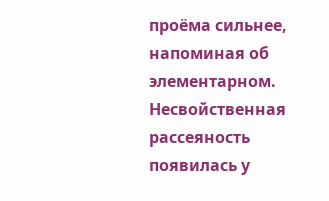проёма сильнее, напоминая об элементарном. Несвойственная рассеяность появилась у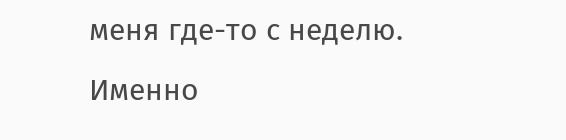меня где-то с неделю. Именно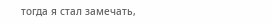тогда я стал замечать,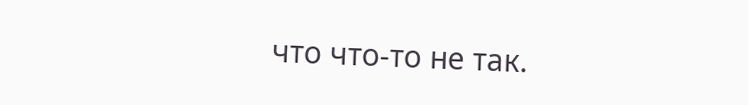что что-то не так.